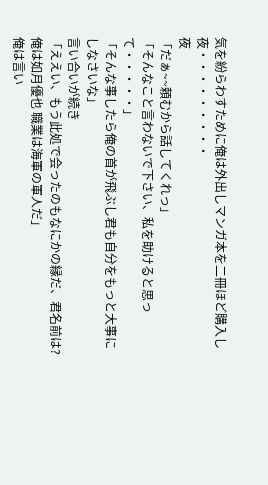気を紛らわすために俺は外出しマンガ本を二冊ほど購入し夜・・・・・・・・・
夜
「だぁ~~頼むから話してくれっ」
「そんなこと言わないで下さい、私を助けると思って・・・・・」
「そんな事したら俺の首が飛ぶし君も自分をもっと大事にしなさいな」
言い合いが続き
「ええい、もう此処で会ったのもなにかの縁だ、君名前は?俺は如月優也 職業は海軍の軍人だ」
俺は言い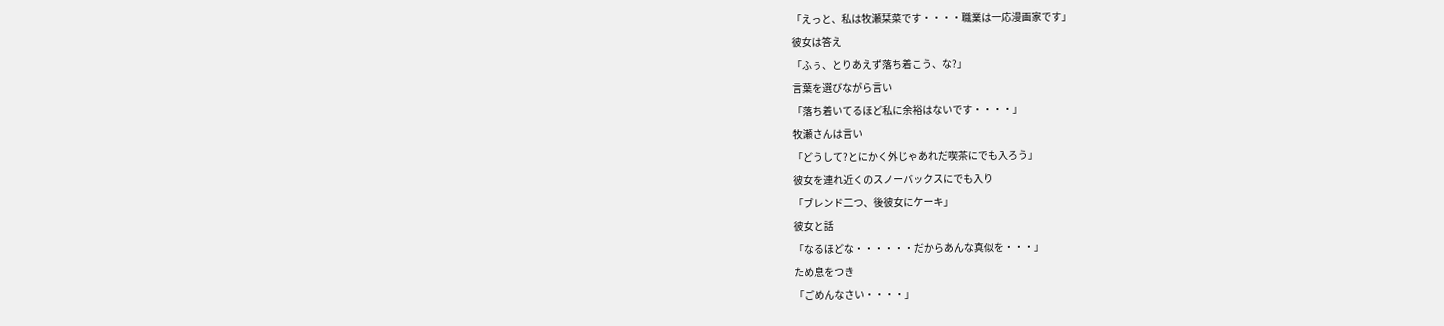「えっと、私は牧瀬栞菜です・・・・職業は一応漫画家です」
彼女は答え
「ふぅ、とりあえず落ち着こう、な?」
言葉を選びながら言い
「落ち着いてるほど私に余裕はないです・・・・」
牧瀬さんは言い
「どうして?とにかく外じゃあれだ喫茶にでも入ろう」
彼女を連れ近くのスノーバックスにでも入り
「ブレンド二つ、後彼女にケーキ」
彼女と話
「なるほどな・・・・・・だからあんな真似を・・・」
ため息をつき
「ごめんなさい・・・・」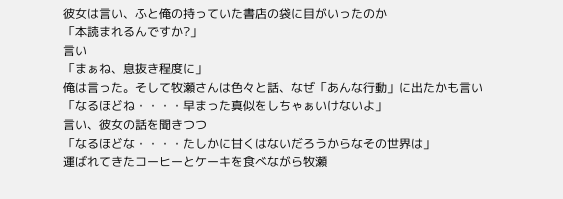彼女は言い、ふと俺の持っていた書店の袋に目がいったのか
「本読まれるんですか?」
言い
「まぁね、息抜き程度に」
俺は言った。そして牧瀬さんは色々と話、なぜ「あんな行動」に出たかも言い
「なるほどね・・・・早まった真似をしちゃぁいけないよ」
言い、彼女の話を聞きつつ
「なるほどな・・・・たしかに甘くはないだろうからなその世界は」
運ばれてきたコーヒーとケーキを食べながら牧瀬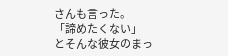さんも言った。
「諦めたくない」
とそんな彼女のまっ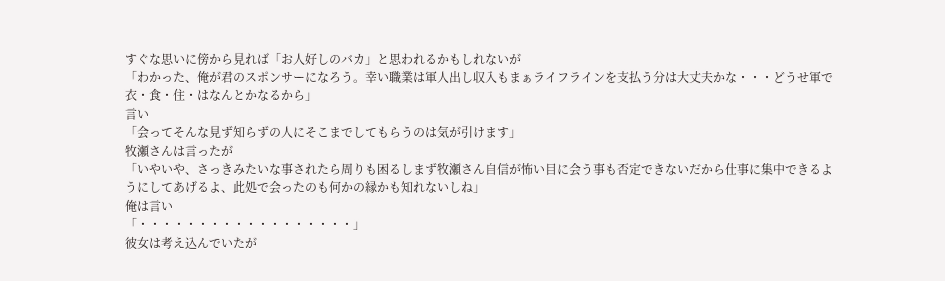すぐな思いに傍から見れば「お人好しのバカ」と思われるかもしれないが
「わかった、俺が君のスポンサーになろう。幸い職業は軍人出し収入もまぁライフラインを支払う分は大丈夫かな・・・どうせ軍で衣・食・住・はなんとかなるから」
言い
「会ってそんな見ず知らずの人にそこまでしてもらうのは気が引けます」
牧瀬さんは言ったが
「いやいや、さっきみたいな事されたら周りも困るしまず牧瀬さん自信が怖い目に会う事も否定できないだから仕事に集中できるようにしてあげるよ、此処で会ったのも何かの縁かも知れないしね」
俺は言い
「・・・・・・・・・・・・・・・・・・」
彼女は考え込んでいたが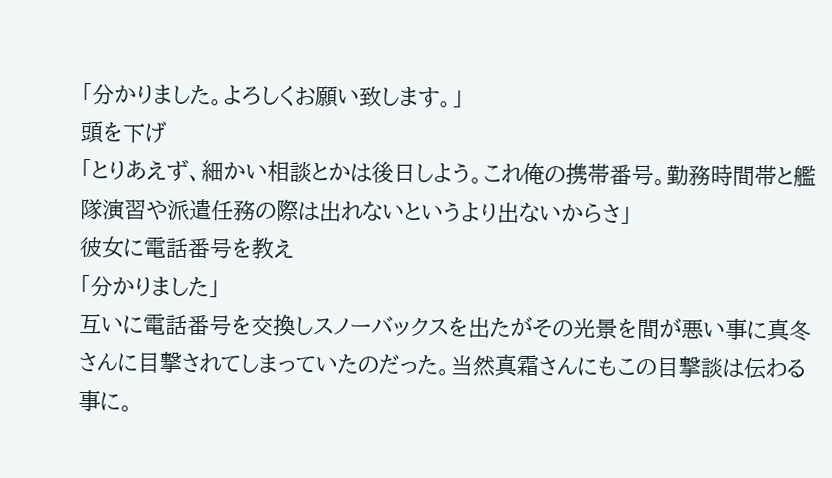「分かりました。よろしくお願い致します。」
頭を下げ
「とりあえず、細かい相談とかは後日しよう。これ俺の携帯番号。勤務時間帯と艦隊演習や派遣任務の際は出れないというより出ないからさ」
彼女に電話番号を教え
「分かりました」
互いに電話番号を交換しスノーバックスを出たがその光景を間が悪い事に真冬さんに目撃されてしまっていたのだった。当然真霜さんにもこの目撃談は伝わる事に。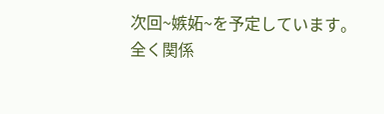次回~嫉妬~を予定しています。
全く関係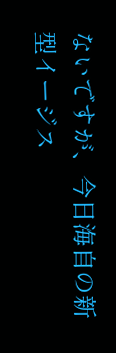ないですが、今日海自の新型イージス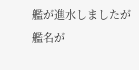艦が進水しましたが艦名が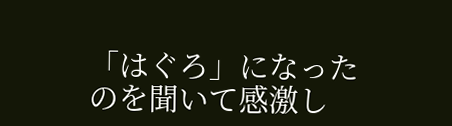「はぐろ」になったのを聞いて感激し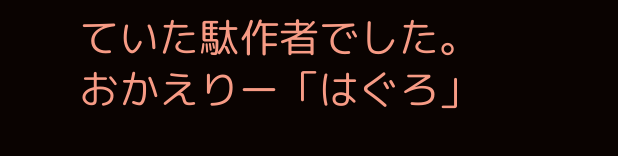ていた駄作者でした。
おかえりー「はぐろ」